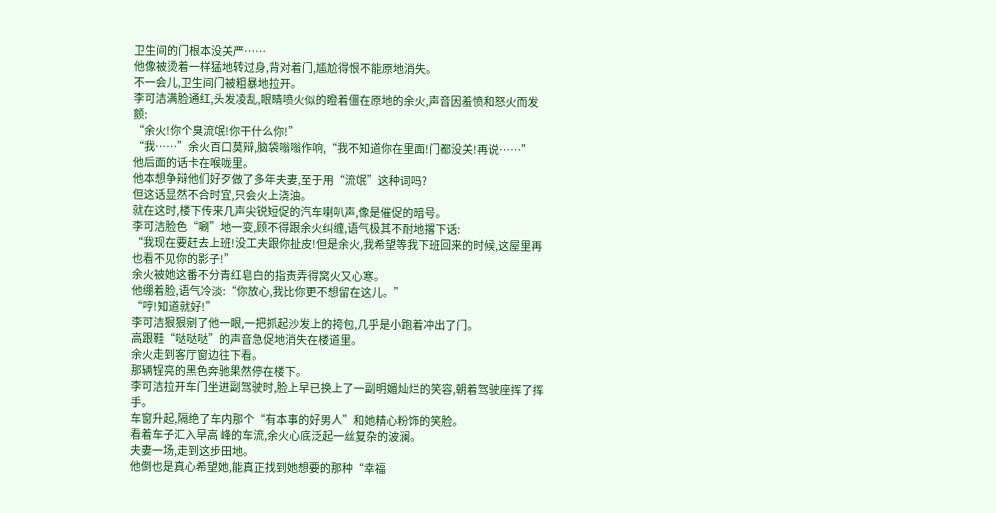卫生间的门根本没关严……
他像被烫着一样猛地转过身,背对着门,尴尬得恨不能原地消失。
不一会儿,卫生间门被粗暴地拉开。
李可洁满脸通红,头发凌乱,眼睛喷火似的瞪着僵在原地的余火,声音因羞愤和怒火而发颤:
“余火!你个臭流氓!你干什么你!”
“我……”余火百口莫辩,脑袋嗡嗡作响,“我不知道你在里面!门都没关!再说……”
他后面的话卡在喉咙里。
他本想争辩他们好歹做了多年夫妻,至于用“流氓”这种词吗?
但这话显然不合时宜,只会火上浇油。
就在这时,楼下传来几声尖锐短促的汽车喇叭声,像是催促的暗号。
李可洁脸色“唰”地一变,顾不得跟余火纠缠,语气极其不耐地撂下话:
“我现在要赶去上班!没工夫跟你扯皮!但是余火,我希望等我下班回来的时候,这屋里再也看不见你的影子!”
余火被她这番不分青红皂白的指责弄得窝火又心寒。
他绷着脸,语气冷淡:“你放心,我比你更不想留在这儿。”
“哼!知道就好!”
李可洁狠狠剜了他一眼,一把抓起沙发上的挎包,几乎是小跑着冲出了门。
高跟鞋“哒哒哒”的声音急促地消失在楼道里。
余火走到客厅窗边往下看。
那辆锃亮的黑色奔驰果然停在楼下。
李可洁拉开车门坐进副驾驶时,脸上早已换上了一副明媚灿烂的笑容,朝着驾驶座挥了挥手。
车窗升起,隔绝了车内那个“有本事的好男人”和她精心粉饰的笑脸。
看着车子汇入早高 峰的车流,余火心底泛起一丝复杂的波澜。
夫妻一场,走到这步田地。
他倒也是真心希望她,能真正找到她想要的那种“幸福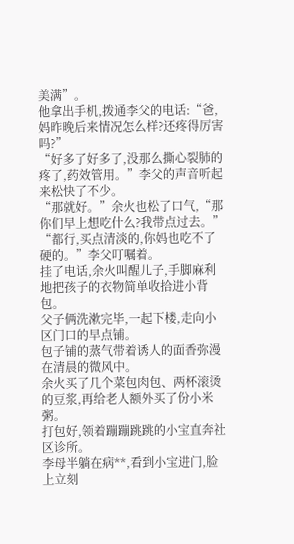美满”。
他拿出手机,拨通李父的电话:“爸,妈昨晚后来情况怎么样?还疼得厉害吗?”
“好多了好多了,没那么撕心裂肺的疼了,药效管用。”李父的声音听起来松快了不少。
“那就好。”余火也松了口气,“那你们早上想吃什么?我带点过去。”
“都行,买点清淡的,你妈也吃不了硬的。”李父叮嘱着。
挂了电话,余火叫醒儿子,手脚麻利地把孩子的衣物简单收拾进小背包。
父子俩洗漱完毕,一起下楼,走向小区门口的早点铺。
包子铺的蒸气带着诱人的面香弥漫在清晨的微风中。
余火买了几个菜包肉包、两杯滚烫的豆浆,再给老人额外买了份小米粥。
打包好,领着蹦蹦跳跳的小宝直奔社区诊所。
李母半躺在病**,看到小宝进门,脸上立刻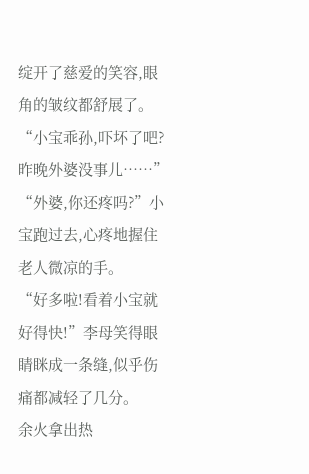绽开了慈爱的笑容,眼角的皱纹都舒展了。
“小宝乖孙,吓坏了吧?昨晚外婆没事儿……”
“外婆,你还疼吗?”小宝跑过去,心疼地握住老人微凉的手。
“好多啦!看着小宝就好得快!”李母笑得眼睛眯成一条缝,似乎伤痛都减轻了几分。
余火拿出热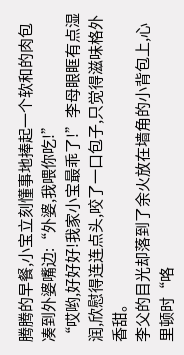腾腾的早餐,小宝立刻懂事地捧起一个软和的肉包凑到外婆嘴边:“外婆,我喂你吃!”
“哎哟,好好好!我家小宝最乖了!”李母眼眶有点湿 润,欣慰得连连点头,咬了一口包子,只觉得滋味格外香甜。
李父的目光却落到了余火放在墙角的小背包上,心里顿时“咯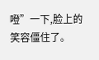噔”一下,脸上的笑容僵住了。